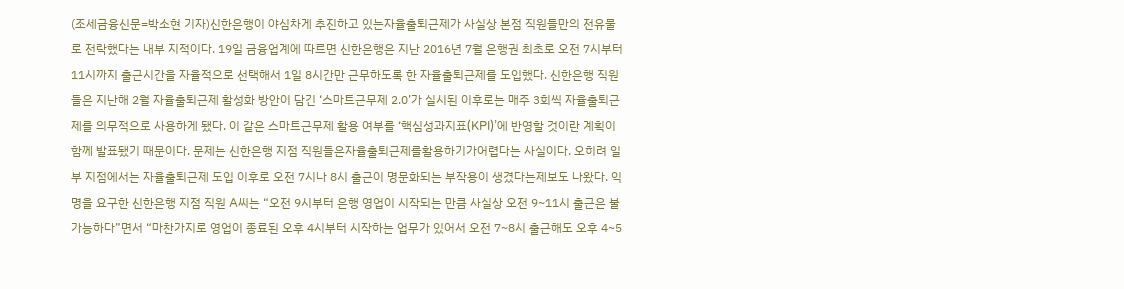(조세금융신문=박소현 기자)신한은행이 야심차게 추진하고 있는자율출퇴근제가 사실상 본점 직원들만의 전유물로 전락했다는 내부 지적이다. 19일 금융업계에 따르면 신한은행은 지난 2016년 7월 은행권 최초로 오전 7시부터 11시까지 출근시간을 자율적으로 선택해서 1일 8시간만 근무하도록 한 자율출퇴근제를 도입했다. 신한은행 직원들은 지난해 2월 자율출퇴근제 활성화 방안이 담긴 ‘스마트근무제 2.0’가 실시된 이후로는 매주 3회씩 자율출퇴근제를 의무적으로 사용하게 됐다. 이 같은 스마트근무제 활용 여부를 ‘핵심성과지표(KPI)’에 반영할 것이란 계획이 함께 발표됐기 때문이다. 문제는 신한은행 지점 직원들은자율출퇴근제를활용하기가어렵다는 사실이다. 오히려 일부 지점에서는 자율출퇴근제 도입 이후로 오전 7시나 8시 출근이 명문화되는 부작용이 생겼다는제보도 나왔다. 익명을 요구한 신한은행 지점 직원 A씨는 “오전 9시부터 은행 영업이 시작되는 만큼 사실상 오전 9~11시 출근은 불가능하다”면서 “마찬가지로 영업이 종료된 오후 4시부터 시작하는 업무가 있어서 오전 7~8시 출근해도 오후 4~5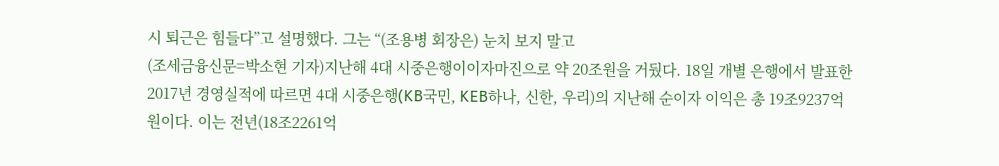시 퇴근은 힘들다”고 설명했다. 그는 “(조용병 회장은) 눈치 보지 말고
(조세금융신문=박소현 기자)지난해 4대 시중은행이이자마진으로 약 20조원을 거뒀다. 18일 개별 은행에서 발표한 2017년 경영실적에 따르면 4대 시중은행(KB국민, KEB하나, 신한, 우리)의 지난해 순이자 이익은 총 19조9237억원이다. 이는 전년(18조2261억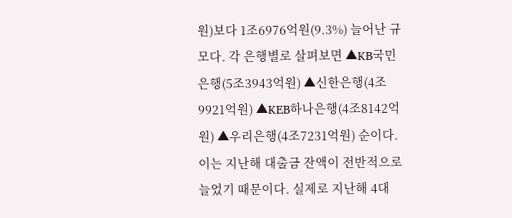원)보다 1조6976억원(9.3%) 늘어난 규모다. 각 은행별로 살펴보면 ▲KB국민은행(5조3943억원) ▲신한은행(4조9921억원) ▲KEB하나은행(4조8142억원) ▲우리은행(4조7231억원) 순이다. 이는 지난해 대출금 잔액이 전반적으로 늘었기 때문이다. 실제로 지난해 4대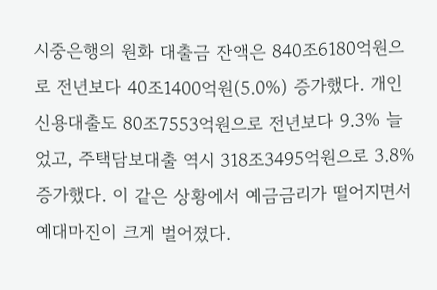시중은행의 원화 대출금 잔액은 840조6180억원으로 전년보다 40조1400억원(5.0%) 증가했다. 개인 신용대출도 80조7553억원으로 전년보다 9.3% 늘었고, 주택담보대출 역시 318조3495억원으로 3.8% 증가했다. 이 같은 상황에서 예금금리가 떨어지면서 예대마진이 크게 벌어졌다.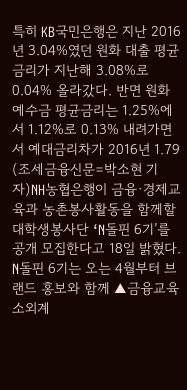특히 KB국민은행은 지난 2016년 3.04%였던 원화 대출 평균금리가 지난해 3.08%로 0.04% 올라갔다. 반면 원화 예수금 평균금리는 1.25%에서 1.12%로 0.13% 내려가면서 예대금리차가 2016년 1.79
(조세금융신문=박소현 기자)NH농협은행이 금융·경제교육과 농촌봉사활동을 함께할 대학생봉사단 ‘N돌핀 6기’를 공개 모집한다고 18일 밝혔다. N돌핀 6기는 오는 4월부터 브랜드 홍보와 함께 ▲금융교육 소외계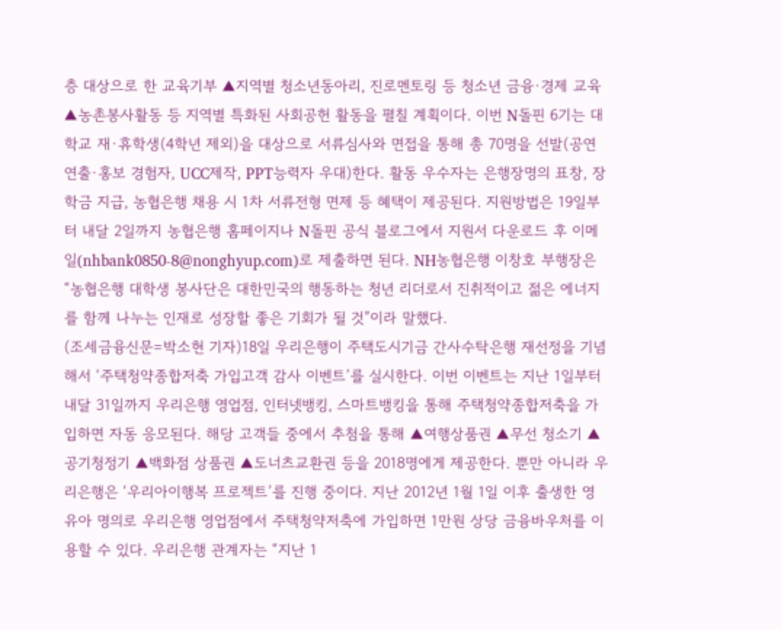층 대상으로 한 교육기부 ▲지역별 청소년동아리, 진로멘토링 등 청소년 금융·경제 교육 ▲농촌봉사활동 등 지역별 특화된 사회공헌 활동을 펼칠 계획이다. 이번 N돌핀 6기는 대학교 재·휴학생(4학년 제외)을 대상으로 서류심사와 면접을 통해 총 70명을 선발(공연 연출·홍보 경험자, UCC제작, PPT능력자 우대)한다. 활동 우수자는 은행장명의 표창, 장학금 지급, 농협은행 채용 시 1차 서류전형 면제 등 혜택이 제공된다. 지원방법은 19일부터 내달 2일까지 농협은행 홈페이지나 N돌핀 공식 블로그에서 지원서 다운로드 후 이메일(nhbank0850-8@nonghyup.com)로 제출하면 된다. NH농협은행 이창호 부행장은 “농협은행 대학생 봉사단은 대한민국의 행동하는 청년 리더로서 진취적이고 젊은 에너지를 함께 나누는 인재로 성장할 좋은 기회가 될 것”이라 말했다.
(조세금융신문=박소현 기자)18일 우리은행이 주택도시기금 간사수탁은행 재선정을 기념해서 ‘주택청약종합저축 가입고객 감사 이벤트’를 실시한다. 이번 이벤트는 지난 1일부터 내달 31일까지 우리은행 영업점, 인터넷뱅킹, 스마트뱅킹을 통해 주택청약종합저축을 가입하면 자동 응모된다. 해당 고객들 중에서 추첨을 통해 ▲여행상품권 ▲무선 청소기 ▲공기청정기 ▲백화점 상품권 ▲도너츠교환권 등을 2018명에게 제공한다. 뿐만 아니라 우리은행은 ‘우리아이행복 프로젝트’를 진행 중이다. 지난 2012년 1월 1일 이후 출생한 영유아 명의로 우리은행 영업점에서 주택청약저축에 가입하면 1만원 상당 금융바우처를 이용할 수 있다. 우리은행 관계자는 “지난 1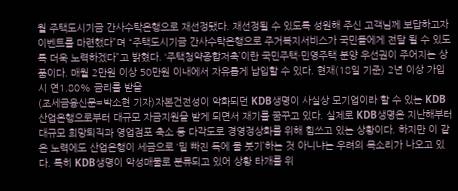월 주택도시기금 간사수탁은행으로 재선정됐다. 재선정될 수 있도록 성원해 주신 고객님께 보답하고자 이벤트를 마련했다”며 “주택도시기금 간사수탁은행으로 주거복지서비스가 국민들에게 전달 될 수 있도록 더욱 노력하겠다”고 밝혔다. ‘주택청약종합저축’이란 국민주택·민영주택 분양 우선권이 주어지는 상품이다. 매월 2만원 이상 50만원 이내에서 자유롭게 납입할 수 있다. 현재(18일 기준) 2년 이상 가입시 연1.80% 금리를 받을
(조세금융신문=박소현 기자)자본건전성이 악화되던 KDB생명이 사실상 모기업이라 할 수 있는 KDB산업은행으로부터 대규모 자금지원을 받게 되면서 재기를 꿈꾸고 있다. 실제로 KDB생명은 지난해부터 대규모 희망퇴직과 영업점포 축소 등 다각도로 경영정상화를 위해 힘쓰고 있는 상황이다. 하지만 이 같은 노력에도 산업은행이 세금으로 ‘밑 빠진 독에 물 붓기’하는 것 아니냐는 우려의 목소리가 나오고 있다. 특히 KDB생명이 악성매물로 분류되고 있어 상황 타개를 위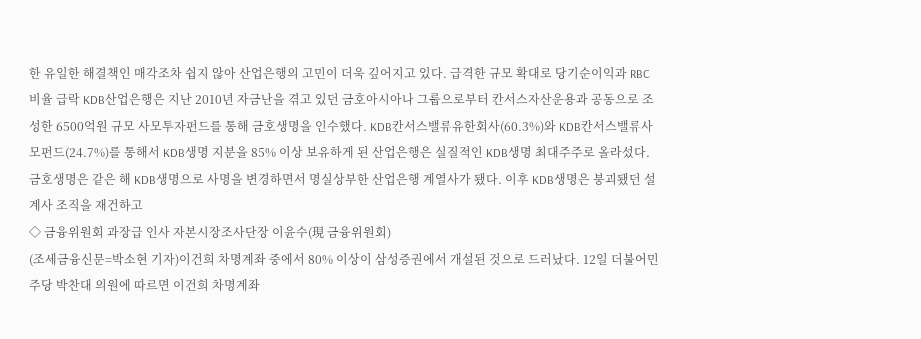한 유일한 해결책인 매각조차 쉽지 않아 산업은행의 고민이 더욱 깊어지고 있다. 급격한 규모 확대로 당기순이익과 RBC비율 급락 KDB산업은행은 지난 2010년 자금난을 겪고 있던 금호아시아나 그룹으로부터 칸서스자산운용과 공동으로 조성한 6500억원 규모 사모투자펀드를 통해 금호생명을 인수했다. KDB칸서스밸류유한회사(60.3%)와 KDB칸서스밸류사모펀드(24.7%)를 통해서 KDB생명 지분을 85% 이상 보유하게 된 산업은행은 실질적인 KDB생명 최대주주로 올라섰다. 금호생명은 같은 해 KDB생명으로 사명을 변경하면서 명실상부한 산업은행 계열사가 됐다. 이후 KDB생명은 붕괴됐던 설계사 조직을 재건하고
◇ 금융위원회 과장급 인사 자본시장조사단장 이윤수(現 금융위원회)
(조세금융신문=박소현 기자)이건희 차명계좌 중에서 80% 이상이 삼성증권에서 개설된 것으로 드러났다. 12일 더불어민주당 박찬대 의원에 따르면 이건희 차명계좌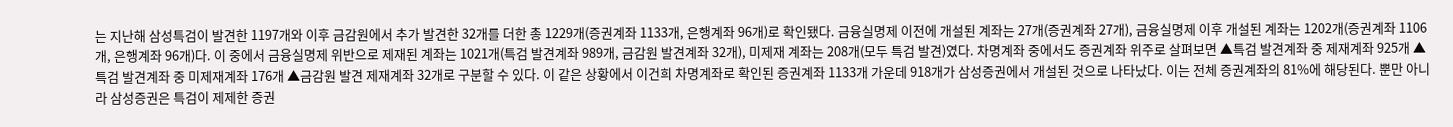는 지난해 삼성특검이 발견한 1197개와 이후 금감원에서 추가 발견한 32개를 더한 총 1229개(증권계좌 1133개, 은행계좌 96개)로 확인됐다. 금융실명제 이전에 개설된 계좌는 27개(증권계좌 27개), 금융실명제 이후 개설된 계좌는 1202개(증권계좌 1106개, 은행계좌 96개)다. 이 중에서 금융실명제 위반으로 제재된 계좌는 1021개(특검 발견계좌 989개, 금감원 발견계좌 32개), 미제재 계좌는 208개(모두 특검 발견)였다. 차명계좌 중에서도 증권계좌 위주로 살펴보면 ▲특검 발견계좌 중 제재계좌 925개 ▲특검 발견계좌 중 미제재계좌 176개 ▲금감원 발견 제재계좌 32개로 구분할 수 있다. 이 같은 상황에서 이건희 차명계좌로 확인된 증권계좌 1133개 가운데 918개가 삼성증권에서 개설된 것으로 나타났다. 이는 전체 증권계좌의 81%에 해당된다. 뿐만 아니라 삼성증권은 특검이 제제한 증권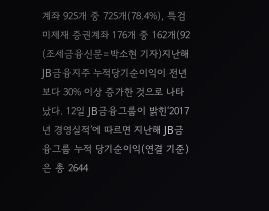계좌 925개 중 725개(78.4%), 특검 미제재 증권계좌 176개 중 162개(92
(조세금융신문=박소현 기자)지난해 JB금융지주 누적당기순이익이 전년보다 30% 이상 증가한 것으로 나타났다. 12일 JB금융그룹이 밝힌‘2017년 경영실적’에 따르면 지난해 JB금융그룹 누적 당기순이익(연결 기준)은 총 2644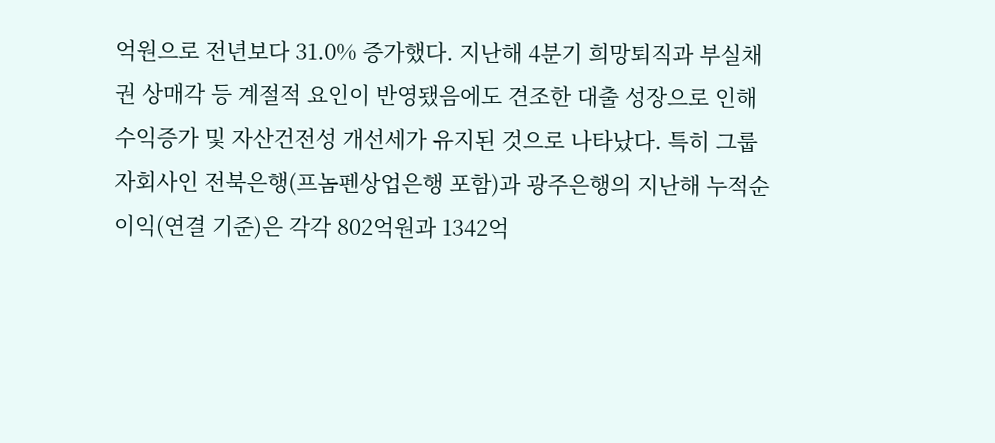억원으로 전년보다 31.0% 증가했다. 지난해 4분기 희망퇴직과 부실채권 상매각 등 계절적 요인이 반영됐음에도 견조한 대출 성장으로 인해 수익증가 및 자산건전성 개선세가 유지된 것으로 나타났다. 특히 그룹 자회사인 전북은행(프놈펜상업은행 포함)과 광주은행의 지난해 누적순이익(연결 기준)은 각각 802억원과 1342억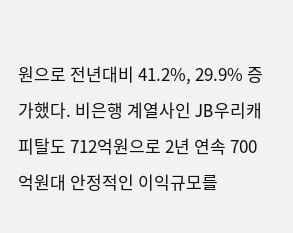원으로 전년대비 41.2%, 29.9% 증가했다. 비은행 계열사인 JB우리캐피탈도 712억원으로 2년 연속 700억원대 안정적인 이익규모를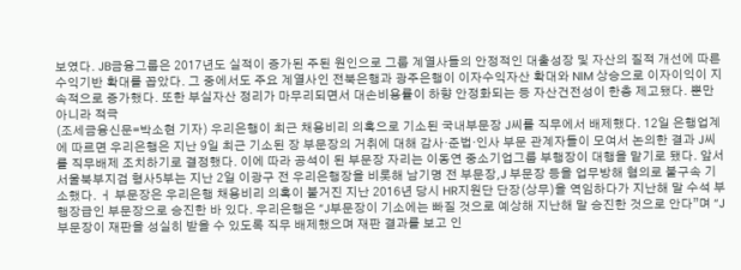보였다. JB금융그룹은 2017년도 실적이 증가된 주된 원인으로 그룹 계열사들의 안정적인 대출성장 및 자산의 질적 개선에 따른 수익기반 확대를 꼽았다. 그 중에서도 주요 계열사인 전북은행과 광주은행이 이자수익자산 확대와 NIM 상승으로 이자이익이 지속적으로 증가했다. 또한 부실자산 정리가 마무리되면서 대손비용률이 하향 안정화되는 등 자산건전성이 한층 제고됐다. 뿐만 아니라 적극
(조세금융신문=박소현 기자) 우리은행이 최근 채용비리 의혹으로 기소된 국내부문장 J씨를 직무에서 배제했다. 12일 은행업계에 따르면 우리은행은 지난 9일 최근 기소된 장 부문장의 거취에 대해 감사·준법·인사 부문 관계자들이 모여서 논의한 결과 J씨를 직무배제 조치하기로 결정했다. 이에 따라 공석이 된 부문장 자리는 이동연 중소기업그룹 부행장이 대행을 맡기로 됐다. 앞서 서울북부지검 형사5부는 지난 2일 이광구 전 우리은행장을 비롯해 남기명 전 부문장,J 부문장 등을 업무방해 혐의로 불구속 기소했다. ㅓ 부문장은 우리은행 채용비리 의혹이 불거진 지난 2016년 당시 HR지원단 단장(상무)을 역임하다가 지난해 말 수석 부행장급인 부문장으로 승진한 바 있다. 우리은행은 “J부문장이 기소에는 빠질 것으로 예상해 지난해 말 승진한 것으로 안다”며 “J 부문장이 재판을 성실히 받을 수 있도록 직무 배제했으며 재판 결과를 보고 인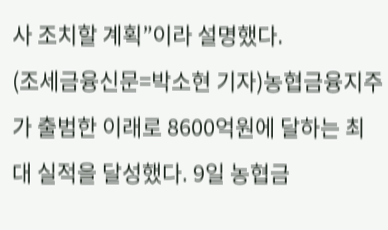사 조치할 계획”이라 설명했다.
(조세금융신문=박소현 기자)농협금융지주가 출범한 이래로 8600억원에 달하는 최대 실적을 달성했다. 9일 농협금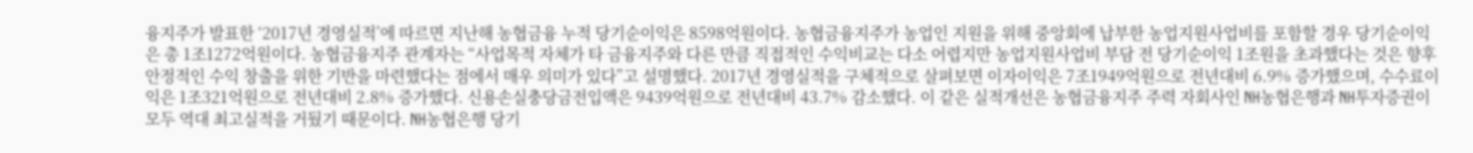융지주가 발표한 ‘2017년 경영실적’에 따르면 지난해 농협금융 누적 당기순이익은 8598억원이다. 농협금융지주가 농업인 지원을 위해 중앙회에 납부한 농업지원사업비를 포함할 경우 당기순이익은 총 1조1272억원이다. 농협금융지주 관계자는 “사업목적 자체가 타 금융지주와 다른 만큼 직접적인 수익비교는 다소 어렵지만 농업지원사업비 부담 전 당기순이익 1조원을 초과했다는 것은 향후 안정적인 수익 창출을 위한 기반을 마련했다는 점에서 매우 의미가 있다”고 설명했다. 2017년 경영실적을 구체적으로 살펴보면 이자이익은 7조1949억원으로 전년대비 6.9% 증가했으며, 수수료이익은 1조321억원으로 전년대비 2.8% 증가했다. 신용손실충당금전입액은 9439억원으로 전년대비 43.7% 감소했다. 이 같은 실적개선은 농협금융지주 주력 자회사인 NH농협은행과 NH투자증권이 모두 역대 최고실적을 거뒀기 때문이다. NH농협은행 당기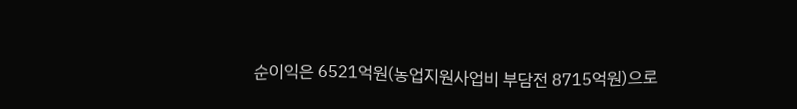순이익은 6521억원(농업지원사업비 부담전 8715억원)으로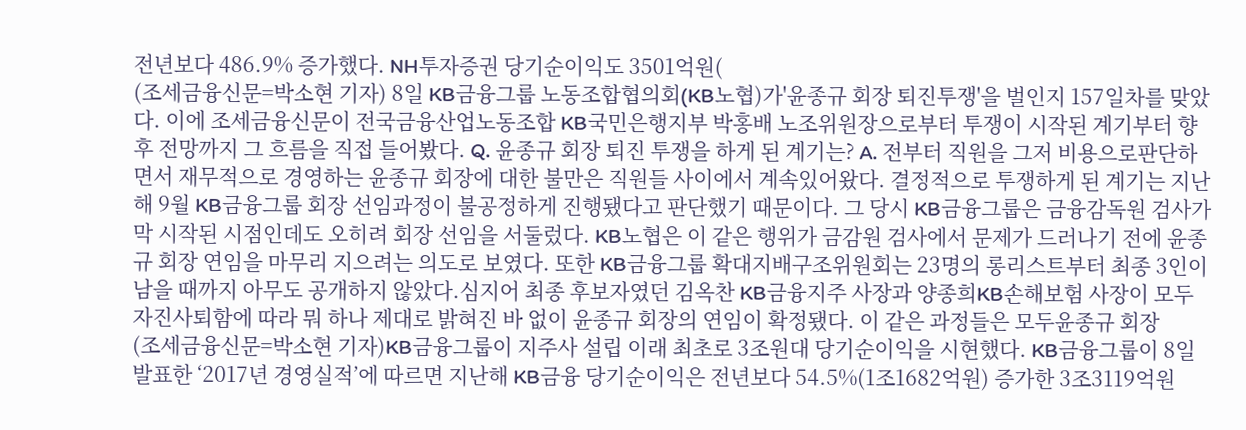전년보다 486.9% 증가했다. NH투자증권 당기순이익도 3501억원(
(조세금융신문=박소현 기자) 8일 KB금융그룹 노동조합협의회(KB노협)가'윤종규 회장 퇴진투쟁'을 벌인지 157일차를 맞았다. 이에 조세금융신문이 전국금융산업노동조합 KB국민은행지부 박홍배 노조위원장으로부터 투쟁이 시작된 계기부터 향후 전망까지 그 흐름을 직접 들어봤다. Q. 윤종규 회장 퇴진 투쟁을 하게 된 계기는? A. 전부터 직원을 그저 비용으로판단하면서 재무적으로 경영하는 윤종규 회장에 대한 불만은 직원들 사이에서 계속있어왔다. 결정적으로 투쟁하게 된 계기는 지난해 9월 KB금융그룹 회장 선임과정이 불공정하게 진행됐다고 판단했기 때문이다. 그 당시 KB금융그룹은 금융감독원 검사가 막 시작된 시점인데도 오히려 회장 선임을 서둘렀다. KB노협은 이 같은 행위가 금감원 검사에서 문제가 드러나기 전에 윤종규 회장 연임을 마무리 지으려는 의도로 보였다. 또한 KB금융그룹 확대지배구조위원회는 23명의 롱리스트부터 최종 3인이 남을 때까지 아무도 공개하지 않았다.심지어 최종 후보자였던 김옥찬 KB금융지주 사장과 양종희KB손해보험 사장이 모두 자진사퇴함에 따라 뭐 하나 제대로 밝혀진 바 없이 윤종규 회장의 연임이 확정됐다. 이 같은 과정들은 모두윤종규 회장
(조세금융신문=박소현 기자)KB금융그룹이 지주사 설립 이래 최초로 3조원대 당기순이익을 시현했다. KB금융그룹이 8일 발표한 ‘2017년 경영실적’에 따르면 지난해 KB금융 당기순이익은 전년보다 54.5%(1조1682억원) 증가한 3조3119억원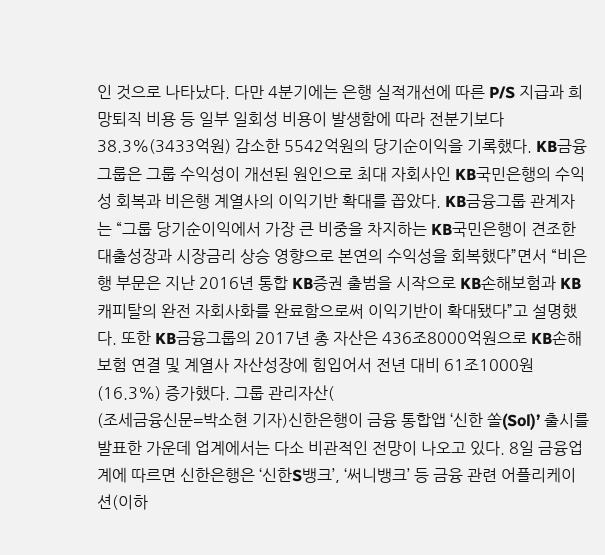인 것으로 나타났다. 다만 4분기에는 은행 실적개선에 따른 P/S 지급과 희망퇴직 비용 등 일부 일회성 비용이 발생함에 따라 전분기보다 38.3%(3433억원) 감소한 5542억원의 당기순이익을 기록했다. KB금융그룹은 그룹 수익성이 개선된 원인으로 최대 자회사인 KB국민은행의 수익성 회복과 비은행 계열사의 이익기반 확대를 꼽았다. KB금융그룹 관계자는 “그룹 당기순이익에서 가장 큰 비중을 차지하는 KB국민은행이 견조한 대출성장과 시장금리 상승 영향으로 본연의 수익성을 회복했다”면서 “비은행 부문은 지난 2016년 통합 KB증권 출범을 시작으로 KB손해보험과 KB캐피탈의 완전 자회사화를 완료함으로써 이익기반이 확대됐다”고 설명했다. 또한 KB금융그룹의 2017년 총 자산은 436조8000억원으로 KB손해보험 연결 및 계열사 자산성장에 힘입어서 전년 대비 61조1000원(16.3%) 증가했다. 그룹 관리자산(
(조세금융신문=박소현 기자)신한은행이 금융 통합앱 ‘신한 쏠(Sol)’ 출시를 발표한 가운데 업계에서는 다소 비관적인 전망이 나오고 있다. 8일 금융업계에 따르면 신한은행은 ‘신한S뱅크’, ‘써니뱅크’ 등 금융 관련 어플리케이션(이하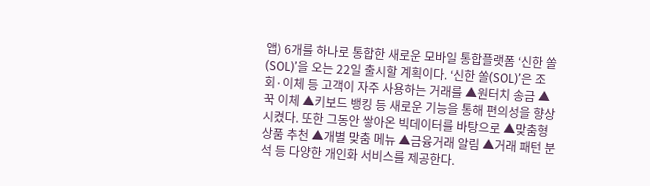앱) 6개를 하나로 통합한 새로운 모바일 통합플랫폼 ‘신한 쏠(SOL)’을 오는 22일 출시할 계획이다. ‘신한 쏠(SOL)’은 조회·이체 등 고객이 자주 사용하는 거래를 ▲원터치 송금 ▲꾹 이체 ▲키보드 뱅킹 등 새로운 기능을 통해 편의성을 향상시켰다. 또한 그동안 쌓아온 빅데이터를 바탕으로 ▲맞춤형 상품 추천 ▲개별 맞춤 메뉴 ▲금융거래 알림 ▲거래 패턴 분석 등 다양한 개인화 서비스를 제공한다.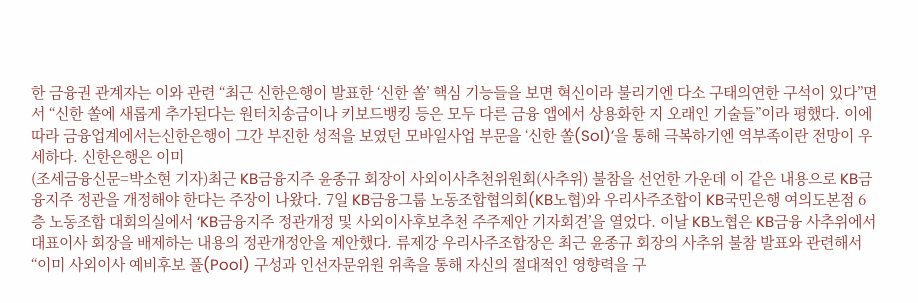한 금융권 관계자는 이와 관련 “최근 신한은행이 발표한 ‘신한 쏠’ 핵심 기능들을 보면 혁신이라 불리기엔 다소 구태의연한 구석이 있다”면서 “신한 쏠에 새롭게 추가된다는 원터치송금이나 키보드뱅킹 등은 모두 다른 금융 앱에서 상용화한 지 오래인 기술들”이라 평했다. 이에 따라 금융업계에서는신한은행이 그간 부진한 성적을 보였던 모바일사업 부문을 ‘신한 쏠(Sol)’을 통해 극복하기엔 역부족이란 전망이 우세하다. 신한은행은 이미
(조세금융신문=박소현 기자)최근 KB금융지주 윤종규 회장이 사외이사추천위원회(사추위) 불참을 선언한 가운데 이 같은 내용으로 KB금융지주 정관을 개정해야 한다는 주장이 나왔다. 7일 KB금융그룹 노동조합협의회(KB노협)와 우리사주조합이 KB국민은행 여의도본점 6층 노동조합 대회의실에서 ‘KB금융지주 정관개정 및 사외이사후보추천 주주제안 기자회견’을 열었다. 이날 KB노협은 KB금융 사추위에서 대표이사 회장을 배제하는 내용의 정관개정안을 제안했다. 류제강 우리사주조합장은 최근 윤종규 회장의 사추위 불참 발표와 관련해서 “이미 사외이사 예비후보 풀(Pool) 구성과 인선자문위원 위촉을 통해 자신의 절대적인 영향력을 구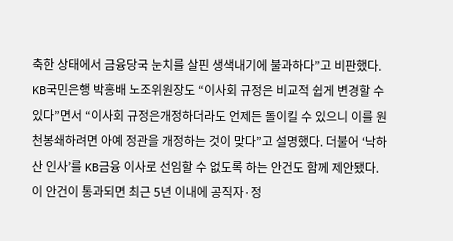축한 상태에서 금융당국 눈치를 살핀 생색내기에 불과하다”고 비판했다. KB국민은행 박홍배 노조위원장도 “이사회 규정은 비교적 쉽게 변경할 수 있다”면서 “이사회 규정은개정하더라도 언제든 돌이킬 수 있으니 이를 원천봉쇄하려면 아예 정관을 개정하는 것이 맞다”고 설명했다. 더불어 ‘낙하산 인사’를 KB금융 이사로 선임할 수 없도록 하는 안건도 함께 제안됐다. 이 안건이 통과되면 최근 5년 이내에 공직자·정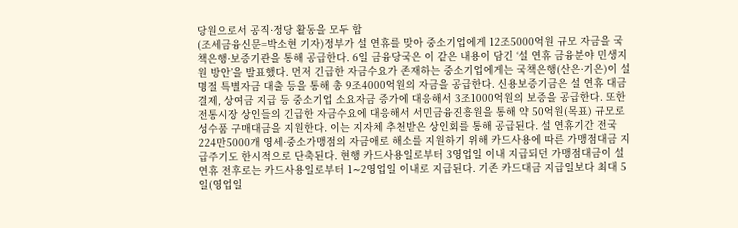당원으로서 공직·정당 활동을 모두 합
(조세금융신문=박소현 기자)정부가 설 연휴를 맞아 중소기업에게 12조5000억원 규모 자금을 국책은행·보증기관을 통해 공급한다. 6일 금융당국은 이 같은 내용이 담긴 ‘설 연휴 금융분야 민생지원 방안’을 발표했다. 먼저 긴급한 자금수요가 존재하는 중소기업에게는 국책은행(산은·기은)이 설 명절 특별자금 대출 등을 통해 총 9조4000억원의 자금을 공급한다. 신용보증기금은 설 연휴 대금결제, 상여금 지급 등 중소기업 소요자금 증가에 대응해서 3조1000억원의 보증을 공급한다. 또한 전통시장 상인들의 긴급한 자금수요에 대응해서 서민금융진흥원을 통해 약 50억원(목표) 규모로 성수품 구매대금을 지원한다. 이는 지자체 추천받은 상인회를 통해 공급된다. 설 연휴기간 전국 224만5000개 영세·중소가맹점의 자금애로 해소를 지원하기 위해 카드사용에 따른 가맹점대금 지급주기도 한시적으로 단축된다. 현행 카드사용일로부터 3영업일 이내 지급되던 가맹점대금이 설 연휴 전후로는 카드사용일로부터 1∼2영업일 이내로 지급된다. 기존 카드대금 지급일보다 최대 5일(영업일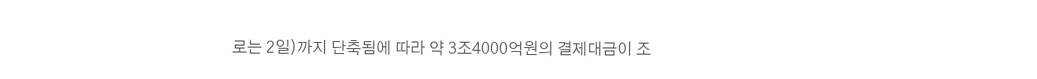로는 2일)까지 단축됨에 따라 약 3조4000억원의 결제대금이 조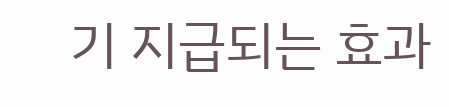기 지급되는 효과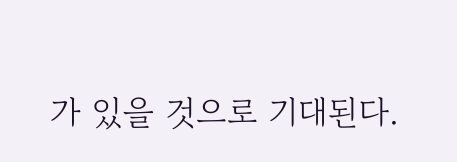가 있을 것으로 기대된다.